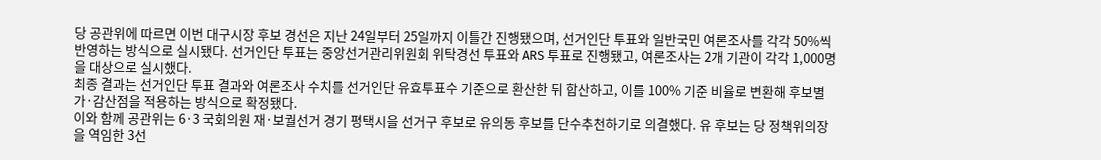당 공관위에 따르면 이번 대구시장 후보 경선은 지난 24일부터 25일까지 이틀간 진행됐으며, 선거인단 투표와 일반국민 여론조사를 각각 50%씩 반영하는 방식으로 실시됐다. 선거인단 투표는 중앙선거관리위원회 위탁경선 투표와 ARS 투표로 진행됐고, 여론조사는 2개 기관이 각각 1,000명을 대상으로 실시했다.
최종 결과는 선거인단 투표 결과와 여론조사 수치를 선거인단 유효투표수 기준으로 환산한 뒤 합산하고, 이를 100% 기준 비율로 변환해 후보별 가·감산점을 적용하는 방식으로 확정됐다.
이와 함께 공관위는 6·3 국회의원 재·보궐선거 경기 평택시을 선거구 후보로 유의동 후보를 단수추천하기로 의결했다. 유 후보는 당 정책위의장을 역임한 3선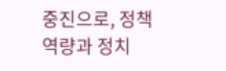중진으로, 정책 역량과 정치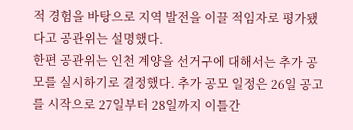적 경험을 바탕으로 지역 발전을 이끌 적임자로 평가됐다고 공관위는 설명했다.
한편 공관위는 인천 계양을 선거구에 대해서는 추가 공모를 실시하기로 결정했다. 추가 공모 일정은 26일 공고를 시작으로 27일부터 28일까지 이틀간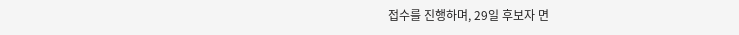접수를 진행하며, 29일 후보자 면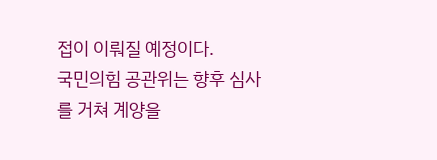접이 이뤄질 예정이다.
국민의힘 공관위는 향후 심사를 거쳐 계양을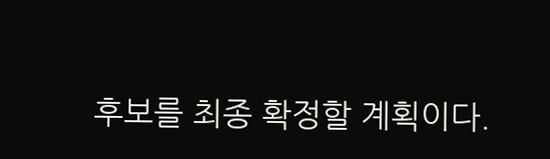후보를 최종 확정할 계획이다.